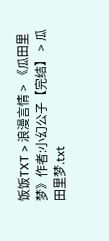饭饭TXT > 浪漫言情 > 《瓜田里梦》作者:小幻公子【完结】 > 瓜田里梦.txt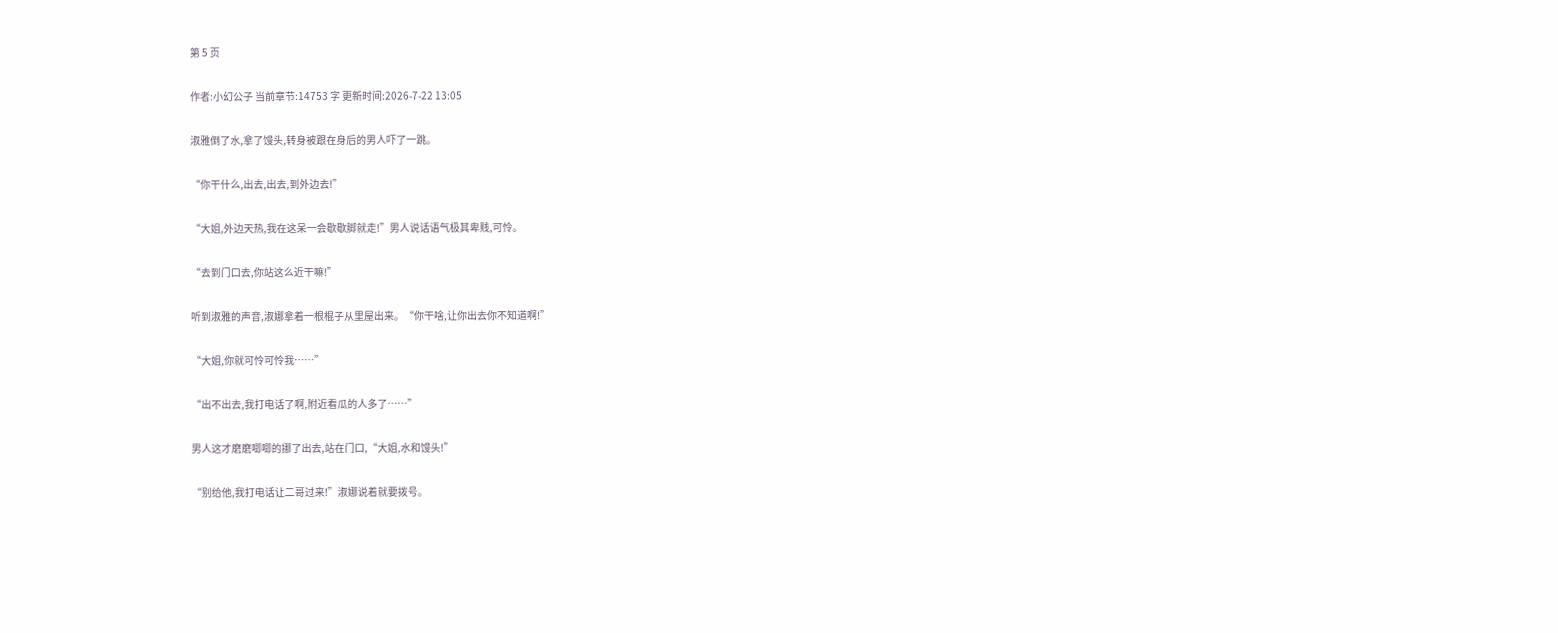第 5 页

作者:小幻公子 当前章节:14753 字 更新时间:2026-7-22 13:05

淑雅倒了水,拿了馒头,转身被跟在身后的男人吓了一跳。

“你干什么,出去,出去,到外边去!”

“大姐,外边天热,我在这呆一会歇歇脚就走!”男人说话语气极其卑贱,可怜。

“去到门口去,你站这么近干嘛!”

听到淑雅的声音,淑娜拿着一根棍子从里屋出来。“你干啥,让你出去你不知道啊!”

“大姐,你就可怜可怜我……”

“出不出去,我打电话了啊,附近看瓜的人多了……”

男人这才磨磨唧唧的挪了出去,站在门口,“大姐,水和馒头!”

“别给他,我打电话让二哥过来!”淑娜说着就要拨号。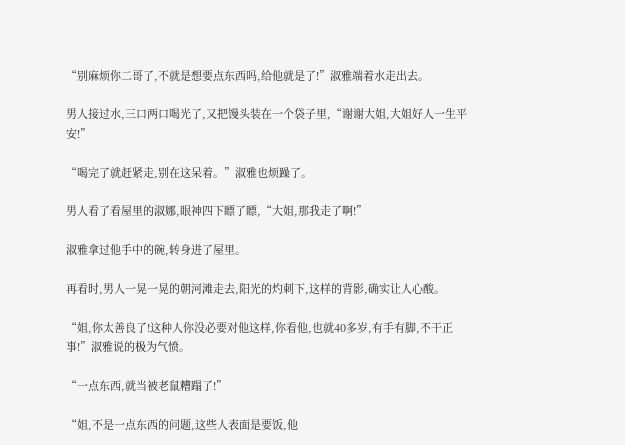“别麻烦你二哥了,不就是想要点东西吗,给他就是了!”淑雅端着水走出去。

男人接过水,三口两口喝光了,又把馒头装在一个袋子里,“谢谢大姐,大姐好人一生平安!”

“喝完了就赶紧走,别在这呆着。”淑雅也烦躁了。

男人看了看屋里的淑娜,眼神四下瞟了瞟,“大姐,那我走了啊!”

淑雅拿过他手中的碗,转身进了屋里。

再看时,男人一晃一晃的朝河滩走去,阳光的灼刺下,这样的背影,确实让人心酸。

“姐,你太善良了!这种人你没必要对他这样,你看他,也就40多岁,有手有脚,不干正事!”淑雅说的极为气愤。

“一点东西,就当被老鼠糟蹋了!”

“姐,不是一点东西的问题,这些人表面是要饭,他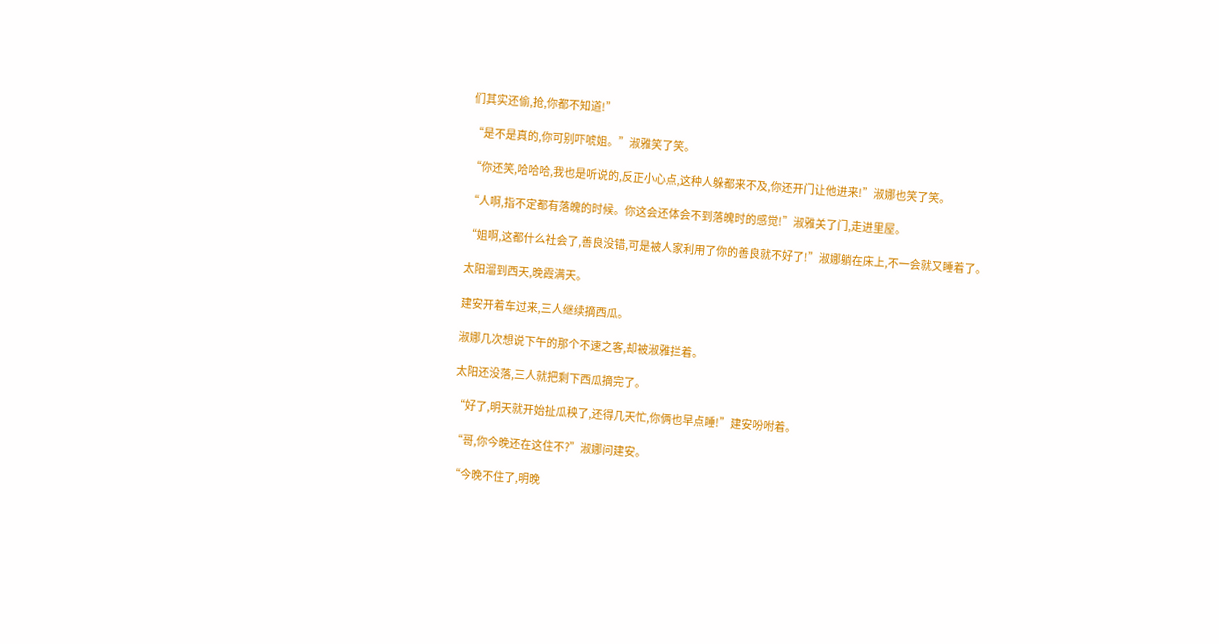们其实还偷,抢,你都不知道!”

“是不是真的,你可别吓唬姐。”淑雅笑了笑。

“你还笑,哈哈哈,我也是听说的,反正小心点,这种人躲都来不及,你还开门让他进来!”淑娜也笑了笑。

“人啊,指不定都有落魄的时候。你这会还体会不到落魄时的感觉!”淑雅关了门,走进里屋。

“姐啊,这都什么社会了,善良没错,可是被人家利用了你的善良就不好了!”淑娜躺在床上,不一会就又睡着了。

太阳溜到西天,晚霞满天。

建安开着车过来,三人继续摘西瓜。

淑娜几次想说下午的那个不速之客,却被淑雅拦着。

太阳还没落,三人就把剩下西瓜摘完了。

“好了,明天就开始扯瓜秧了,还得几天忙,你俩也早点睡!”建安吩咐着。

“哥,你今晚还在这住不?”淑娜问建安。

“今晚不住了,明晚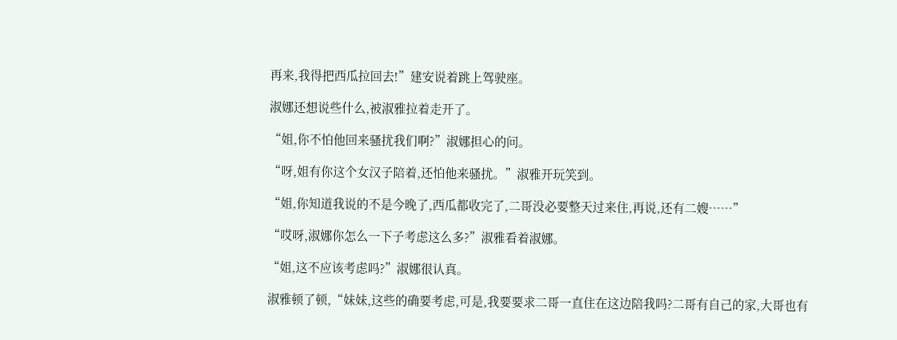再来,我得把西瓜拉回去!”建安说着跳上驾驶座。

淑娜还想说些什么,被淑雅拉着走开了。

“姐,你不怕他回来骚扰我们啊?”淑娜担心的问。

“呀,姐有你这个女汉子陪着,还怕他来骚扰。”淑雅开玩笑到。

“姐,你知道我说的不是今晚了,西瓜都收完了,二哥没必要整天过来住,再说,还有二嫂……”

“哎呀,淑娜你怎么一下子考虑这么多?”淑雅看着淑娜。

“姐,这不应该考虑吗?”淑娜很认真。

淑雅顿了顿,“妹妹,这些的确要考虑,可是,我要要求二哥一直住在这边陪我吗?二哥有自己的家,大哥也有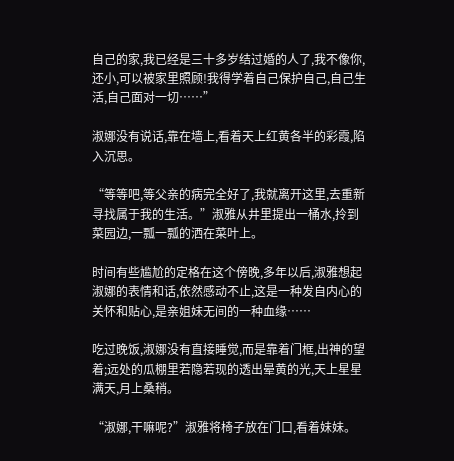自己的家,我已经是三十多岁结过婚的人了,我不像你,还小,可以被家里照顾!我得学着自己保护自己,自己生活,自己面对一切……”

淑娜没有说话,靠在墙上,看着天上红黄各半的彩霞,陷入沉思。

“等等吧,等父亲的病完全好了,我就离开这里,去重新寻找属于我的生活。”淑雅从井里提出一桶水,拎到菜园边,一瓢一瓢的洒在菜叶上。

时间有些尴尬的定格在这个傍晚,多年以后,淑雅想起淑娜的表情和话,依然感动不止,这是一种发自内心的关怀和贴心,是亲姐妹无间的一种血缘……

吃过晚饭,淑娜没有直接睡觉,而是靠着门框,出神的望着;远处的瓜棚里若隐若现的透出晕黄的光,天上星星满天,月上桑稍。

“淑娜,干嘛呢?”淑雅将椅子放在门口,看着妹妹。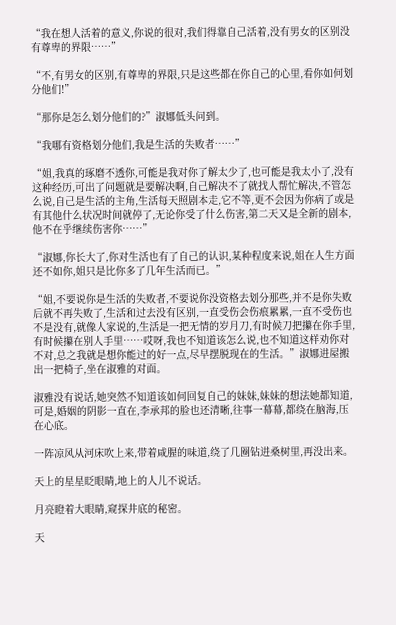“我在想人活着的意义,你说的很对,我们得靠自己活着,没有男女的区别没有尊卑的界限……”

“不,有男女的区别,有尊卑的界限,只是这些都在你自己的心里,看你如何划分他们!”

“那你是怎么划分他们的?”淑娜低头问到。

“我哪有资格划分他们,我是生活的失败者……”

“姐,我真的琢磨不透你,可能是我对你了解太少了,也可能是我太小了,没有这种经历,可出了问题就是要解决啊,自己解决不了就找人帮忙解决,不管怎么说,自己是生活的主角,生活每天照剧本走,它不等,更不会因为你病了或是有其他什么状况时间就停了,无论你受了什么伤害,第二天又是全新的剧本,他不在乎继续伤害你……”

“淑娜,你长大了,你对生活也有了自己的认识,某种程度来说,姐在人生方面还不如你,姐只是比你多了几年生活而已。”

“姐,不要说你是生活的失败者,不要说你没资格去划分那些,并不是你失败后就不再失败了,生活和过去没有区别,一直受伤会伤痕累累,一直不受伤也不是没有,就像人家说的,生活是一把无情的岁月刀,有时候刀把攥在你手里,有时候攥在别人手里……哎呀,我也不知道该怎么说,也不知道这样劝你对不对,总之我就是想你能过的好一点,尽早摆脱现在的生活。”淑娜进屋搬出一把椅子,坐在淑雅的对面。

淑雅没有说话,她突然不知道该如何回复自己的妹妹,妹妹的想法她都知道,可是,婚姻的阴影一直在,李承邦的脸也还清晰,往事一幕幕,都绕在脑海,压在心底。

一阵凉风从河床吹上来,带着咸腥的味道,绕了几圈钻进桑树里,再没出来。

天上的星星眨眼睛,地上的人儿不说话。

月亮瞪着大眼睛,窥探井底的秘密。

天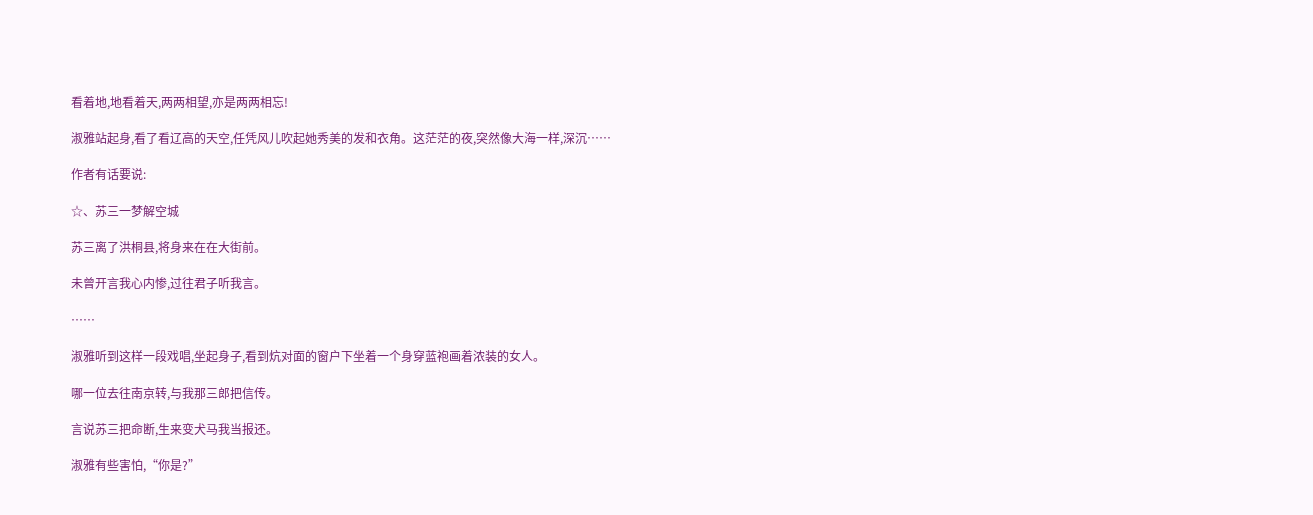看着地,地看着天,两两相望,亦是两两相忘!

淑雅站起身,看了看辽高的天空,任凭风儿吹起她秀美的发和衣角。这茫茫的夜,突然像大海一样,深沉……

作者有话要说:

☆、苏三一梦解空城

苏三离了洪桐县,将身来在在大街前。

未曾开言我心内惨,过往君子听我言。

……

淑雅听到这样一段戏唱,坐起身子,看到炕对面的窗户下坐着一个身穿蓝袍画着浓装的女人。

哪一位去往南京转,与我那三郎把信传。

言说苏三把命断,生来变犬马我当报还。

淑雅有些害怕,“你是?”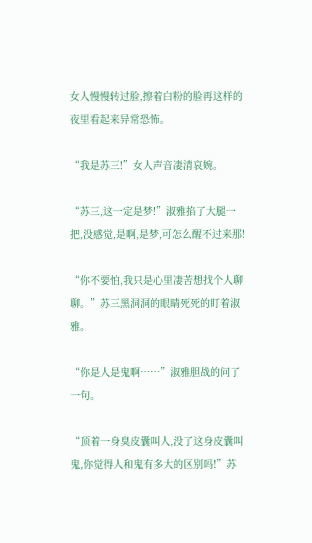女人慢慢转过脸,擦着白粉的脸再这样的夜里看起来异常恐怖。

“我是苏三!”女人声音凄清哀婉。

“苏三,这一定是梦!”淑雅掐了大腿一把,没感觉,是啊,是梦,可怎么醒不过来那!

“你不要怕,我只是心里凄苦想找个人聊聊。”苏三黑洞洞的眼睛死死的盯着淑雅。

“你是人是鬼啊……”淑雅胆战的问了一句。

“顶着一身臭皮囊叫人,没了这身皮囊叫鬼,你觉得人和鬼有多大的区别吗!”苏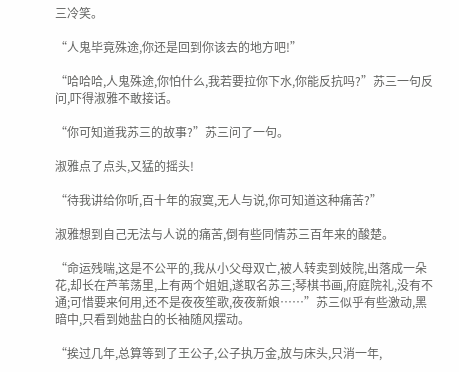三冷笑。

“人鬼毕竟殊途,你还是回到你该去的地方吧!”

“哈哈哈,人鬼殊途,你怕什么,我若要拉你下水,你能反抗吗?”苏三一句反问,吓得淑雅不敢接话。

“你可知道我苏三的故事?”苏三问了一句。

淑雅点了点头,又猛的摇头!

“待我讲给你听,百十年的寂寞,无人与说,你可知道这种痛苦?”

淑雅想到自己无法与人说的痛苦,倒有些同情苏三百年来的酸楚。

“命运残喘,这是不公平的,我从小父母双亡,被人转卖到妓院,出落成一朵花,却长在芦苇荡里,上有两个姐姐,遂取名苏三;琴棋书画,府庭院礼,没有不通;可惜要来何用,还不是夜夜笙歌,夜夜新娘……”苏三似乎有些激动,黑暗中,只看到她盐白的长袖随风摆动。

“挨过几年,总算等到了王公子,公子执万金,放与床头,只消一年,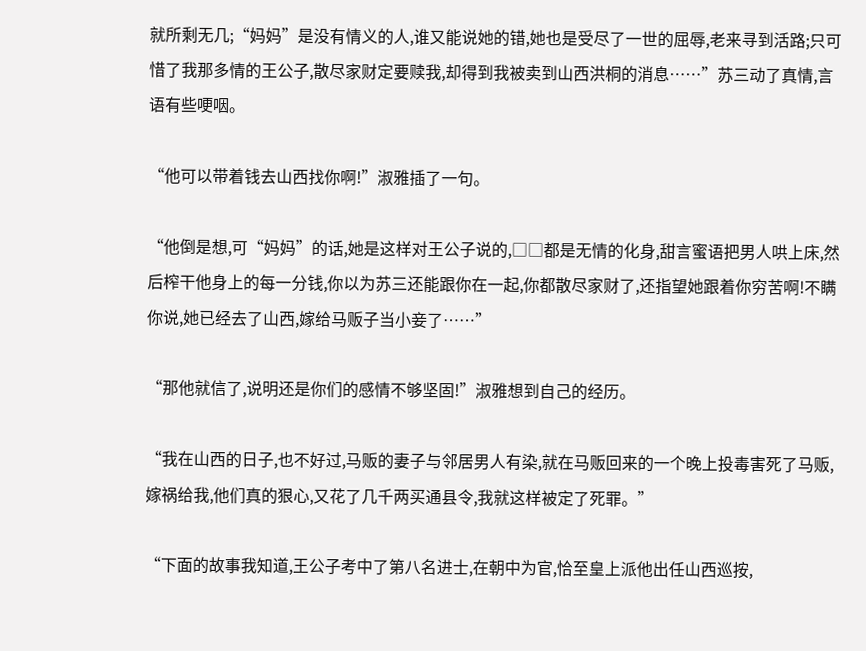就所剩无几;“妈妈”是没有情义的人,谁又能说她的错,她也是受尽了一世的屈辱,老来寻到活路;只可惜了我那多情的王公子,散尽家财定要赎我,却得到我被卖到山西洪桐的消息……”苏三动了真情,言语有些哽咽。

“他可以带着钱去山西找你啊!”淑雅插了一句。

“他倒是想,可“妈妈”的话,她是这样对王公子说的,□□都是无情的化身,甜言蜜语把男人哄上床,然后榨干他身上的每一分钱,你以为苏三还能跟你在一起,你都散尽家财了,还指望她跟着你穷苦啊!不瞒你说,她已经去了山西,嫁给马贩子当小妾了……”

“那他就信了,说明还是你们的感情不够坚固!”淑雅想到自己的经历。

“我在山西的日子,也不好过,马贩的妻子与邻居男人有染,就在马贩回来的一个晚上投毒害死了马贩,嫁祸给我,他们真的狠心,又花了几千两买通县令,我就这样被定了死罪。”

“下面的故事我知道,王公子考中了第八名进士,在朝中为官,恰至皇上派他出任山西巡按,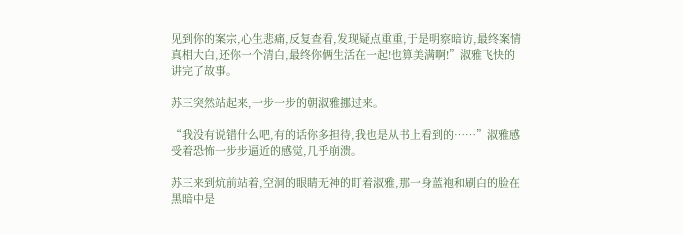见到你的案宗,心生悲痛,反复查看,发现疑点重重,于是明察暗访,最终案情真相大白,还你一个清白,最终你俩生活在一起!也算美满啊!”淑雅飞快的讲完了故事。

苏三突然站起来,一步一步的朝淑雅挪过来。

“我没有说错什么吧,有的话你多担待,我也是从书上看到的……”淑雅感受着恐怖一步步逼近的感觉,几乎崩溃。

苏三来到炕前站着,空洞的眼睛无神的盯着淑雅,那一身蓝袍和刷白的脸在黑暗中是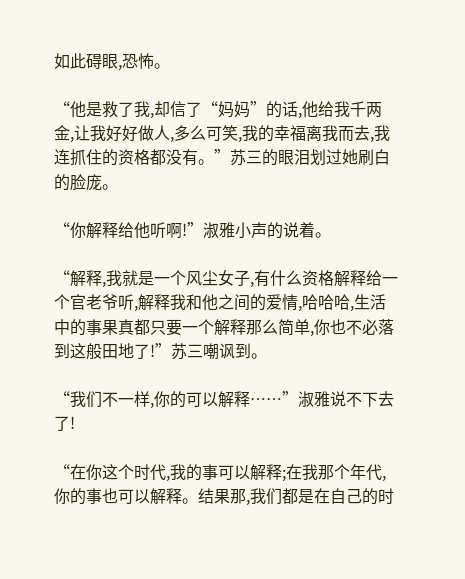如此碍眼,恐怖。

“他是救了我,却信了“妈妈”的话,他给我千两金,让我好好做人,多么可笑,我的幸福离我而去,我连抓住的资格都没有。”苏三的眼泪划过她刷白的脸庞。

“你解释给他听啊!”淑雅小声的说着。

“解释,我就是一个风尘女子,有什么资格解释给一个官老爷听,解释我和他之间的爱情,哈哈哈,生活中的事果真都只要一个解释那么简单,你也不必落到这般田地了!”苏三嘲讽到。

“我们不一样,你的可以解释……”淑雅说不下去了!

“在你这个时代,我的事可以解释;在我那个年代,你的事也可以解释。结果那,我们都是在自己的时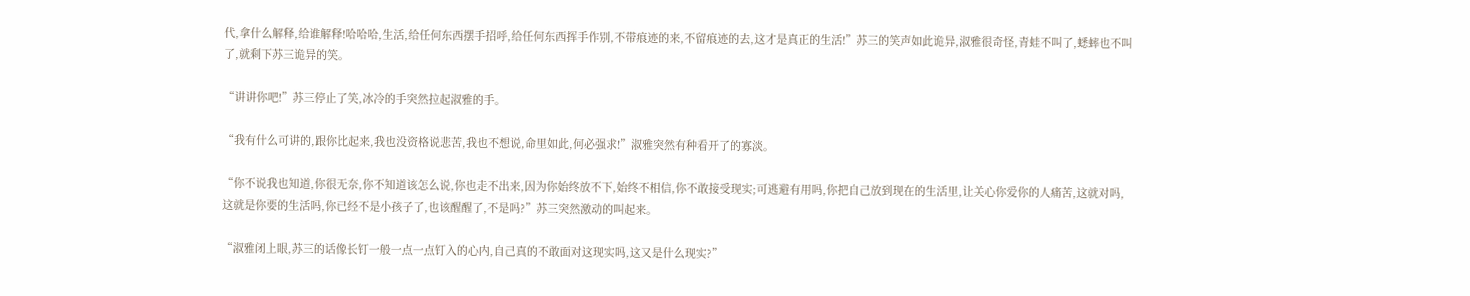代,拿什么解释,给谁解释!哈哈哈,生活,给任何东西摆手招呼,给任何东西挥手作别,不带痕迹的来,不留痕迹的去,这才是真正的生活!”苏三的笑声如此诡异,淑雅很奇怪,青蛙不叫了,蟋蟀也不叫了,就剩下苏三诡异的笑。

“讲讲你吧!”苏三停止了笑,冰冷的手突然拉起淑雅的手。

“我有什么可讲的,跟你比起来,我也没资格说悲苦,我也不想说,命里如此,何必强求!”淑雅突然有种看开了的寡淡。

“你不说我也知道,你很无奈,你不知道该怎么说,你也走不出来,因为你始终放不下,始终不相信,你不敢接受现实;可逃避有用吗,你把自己放到现在的生活里,让关心你爱你的人痛苦,这就对吗,这就是你要的生活吗,你已经不是小孩子了,也该醒醒了,不是吗?”苏三突然激动的叫起来。

“淑雅闭上眼,苏三的话像长钉一般一点一点钉入的心内,自己真的不敢面对这现实吗,这又是什么现实?”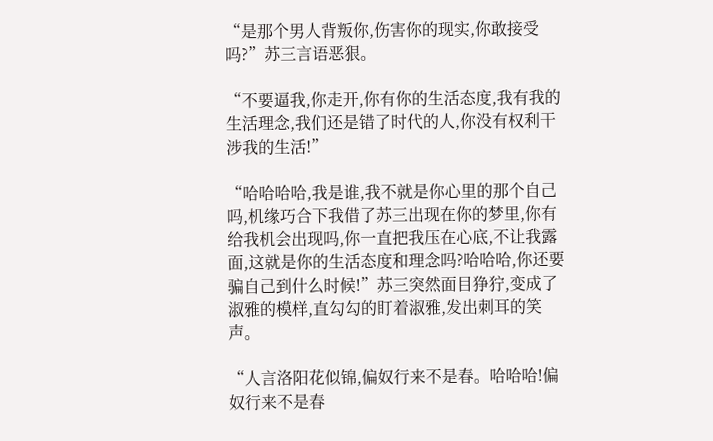“是那个男人背叛你,伤害你的现实,你敢接受吗?”苏三言语恶狠。

“不要逼我,你走开,你有你的生活态度,我有我的生活理念,我们还是错了时代的人,你没有权利干涉我的生活!”

“哈哈哈哈,我是谁,我不就是你心里的那个自己吗,机缘巧合下我借了苏三出现在你的梦里,你有给我机会出现吗,你一直把我压在心底,不让我露面,这就是你的生活态度和理念吗?哈哈哈,你还要骗自己到什么时候!”苏三突然面目狰狞,变成了淑雅的模样,直勾勾的盯着淑雅,发出刺耳的笑声。

“人言洛阳花似锦,偏奴行来不是春。哈哈哈!偏奴行来不是春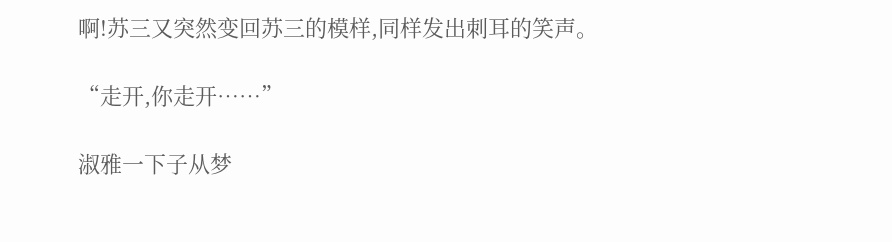啊!苏三又突然变回苏三的模样,同样发出刺耳的笑声。

“走开,你走开……”

淑雅一下子从梦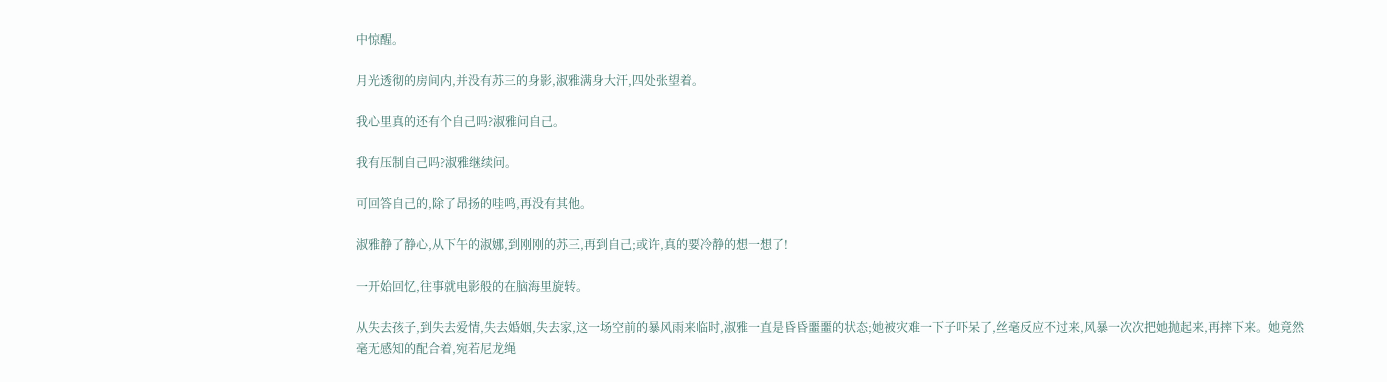中惊醒。

月光透彻的房间内,并没有苏三的身影,淑雅满身大汗,四处张望着。

我心里真的还有个自己吗?淑雅问自己。

我有压制自己吗?淑雅继续问。

可回答自己的,除了昂扬的哇鸣,再没有其他。

淑雅静了静心,从下午的淑娜,到刚刚的苏三,再到自己;或许,真的要冷静的想一想了!

一开始回忆,往事就电影般的在脑海里旋转。

从失去孩子,到失去爱情,失去婚姻,失去家,这一场空前的暴风雨来临时,淑雅一直是昏昏噩噩的状态;她被灾难一下子吓呆了,丝毫反应不过来,风暴一次次把她抛起来,再摔下来。她竟然毫无感知的配合着,宛若尼龙绳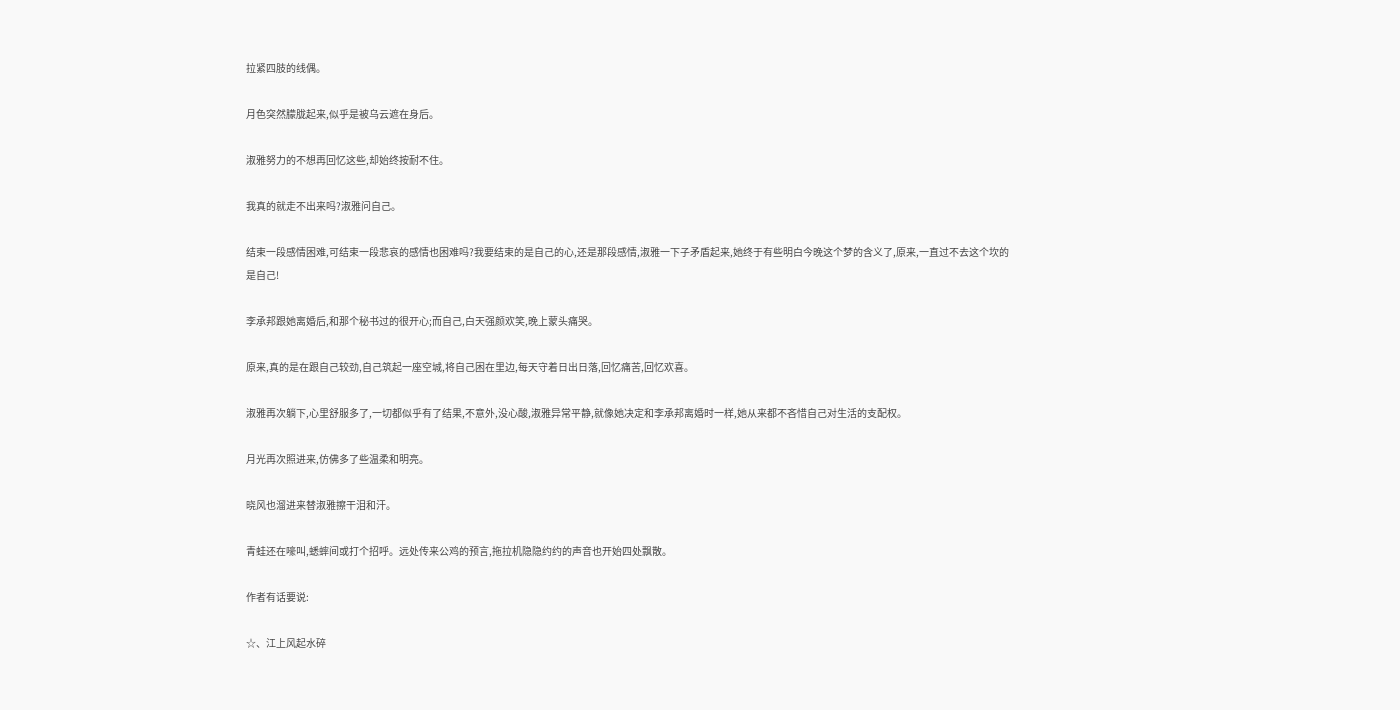拉紧四肢的线偶。

月色突然朦胧起来,似乎是被乌云遮在身后。

淑雅努力的不想再回忆这些,却始终按耐不住。

我真的就走不出来吗?淑雅问自己。

结束一段感情困难,可结束一段悲哀的感情也困难吗?我要结束的是自己的心,还是那段感情,淑雅一下子矛盾起来,她终于有些明白今晚这个梦的含义了,原来,一直过不去这个坎的是自己!

李承邦跟她离婚后,和那个秘书过的很开心;而自己,白天强颜欢笑,晚上蒙头痛哭。

原来,真的是在跟自己较劲,自己筑起一座空城,将自己困在里边,每天守着日出日落,回忆痛苦,回忆欢喜。

淑雅再次躺下,心里舒服多了,一切都似乎有了结果,不意外,没心酸,淑雅异常平静,就像她决定和李承邦离婚时一样,她从来都不吝惜自己对生活的支配权。

月光再次照进来,仿佛多了些温柔和明亮。

晓风也溜进来替淑雅擦干泪和汗。

青蛙还在嚎叫,蟋蟀间或打个招呼。远处传来公鸡的预言,拖拉机隐隐约约的声音也开始四处飘散。

作者有话要说:

☆、江上风起水碎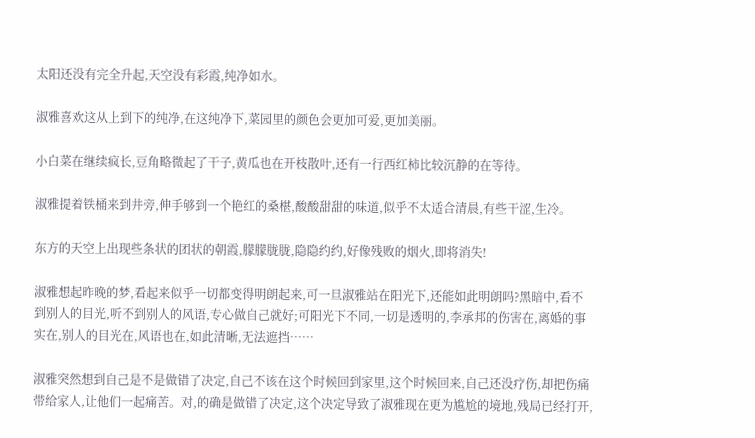太阳还没有完全升起,天空没有彩霞,纯净如水。

淑雅喜欢这从上到下的纯净,在这纯净下,菜园里的颜色会更加可爱,更加美丽。

小白菜在继续疯长,豆角略微起了干子,黄瓜也在开枝散叶,还有一行西红柿比较沉静的在等待。

淑雅提着铁桶来到井旁,伸手够到一个艳红的桑椹,酸酸甜甜的味道,似乎不太适合清晨,有些干涩,生冷。

东方的天空上出现些条状的团状的朝霞,朦朦胧胧,隐隐约约,好像残败的烟火,即将消失!

淑雅想起昨晚的梦,看起来似乎一切都变得明朗起来,可一旦淑雅站在阳光下,还能如此明朗吗?黑暗中,看不到别人的目光,听不到别人的风语,专心做自己就好;可阳光下不同,一切是透明的,李承邦的伤害在,离婚的事实在,别人的目光在,风语也在,如此清晰,无法遮挡……

淑雅突然想到自己是不是做错了决定,自己不该在这个时候回到家里,这个时候回来,自己还没疗伤,却把伤痛带给家人,让他们一起痛苦。对,的确是做错了决定,这个决定导致了淑雅现在更为尴尬的境地,残局已经打开,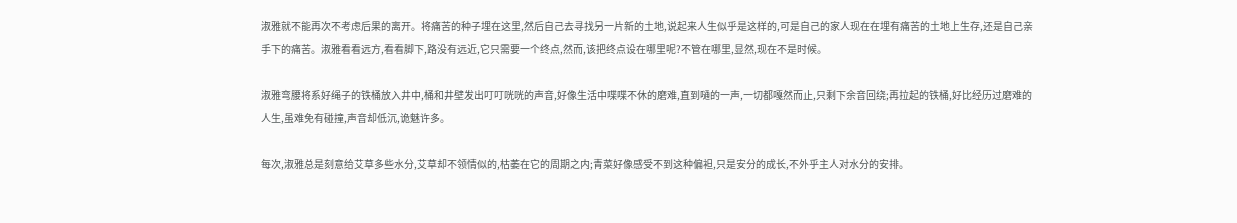淑雅就不能再次不考虑后果的离开。将痛苦的种子埋在这里,然后自己去寻找另一片新的土地,说起来人生似乎是这样的,可是自己的家人现在在埋有痛苦的土地上生存,还是自己亲手下的痛苦。淑雅看看远方,看看脚下,路没有远近,它只需要一个终点,然而,该把终点设在哪里呢?不管在哪里,显然,现在不是时候。

淑雅弯腰将系好绳子的铁桶放入井中,桶和井壁发出叮叮咣咣的声音,好像生活中喋喋不休的磨难,直到嗵的一声,一切都嘎然而止,只剩下余音回绕;再拉起的铁桶,好比经历过磨难的人生,虽难免有碰撞,声音却低沉,诡魅许多。

每次,淑雅总是刻意给艾草多些水分,艾草却不领情似的,枯萎在它的周期之内;青菜好像感受不到这种偏袒,只是安分的成长,不外乎主人对水分的安排。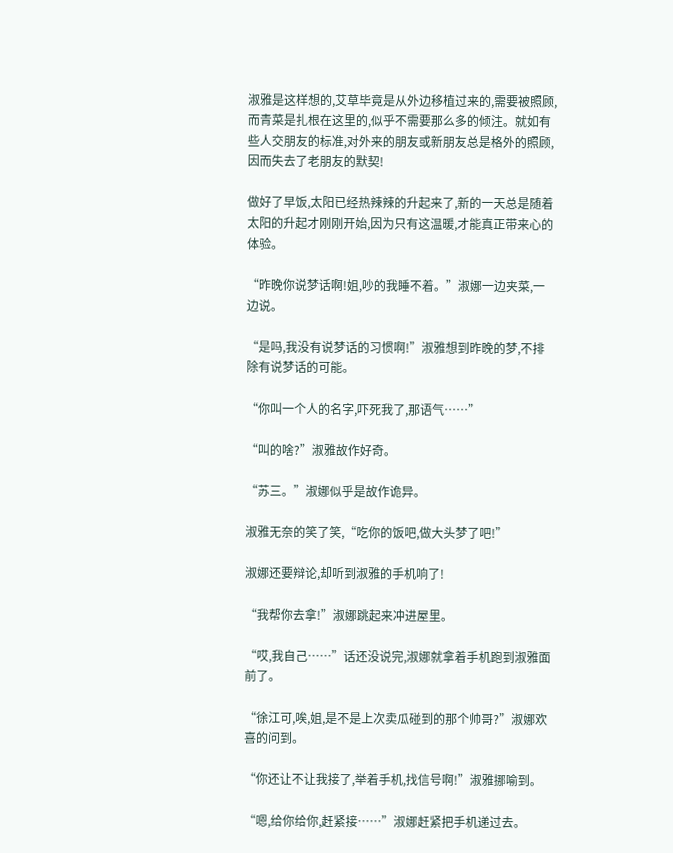淑雅是这样想的,艾草毕竟是从外边移植过来的,需要被照顾,而青菜是扎根在这里的,似乎不需要那么多的倾注。就如有些人交朋友的标准,对外来的朋友或新朋友总是格外的照顾,因而失去了老朋友的默契!

做好了早饭,太阳已经热辣辣的升起来了,新的一天总是随着太阳的升起才刚刚开始,因为只有这温暖,才能真正带来心的体验。

“昨晚你说梦话啊!姐,吵的我睡不着。”淑娜一边夹菜,一边说。

“是吗,我没有说梦话的习惯啊!”淑雅想到昨晚的梦,不排除有说梦话的可能。

“你叫一个人的名字,吓死我了,那语气……”

“叫的啥?”淑雅故作好奇。

“苏三。”淑娜似乎是故作诡异。

淑雅无奈的笑了笑,“吃你的饭吧,做大头梦了吧!”

淑娜还要辩论,却听到淑雅的手机响了!

“我帮你去拿!”淑娜跳起来冲进屋里。

“哎,我自己……”话还没说完,淑娜就拿着手机跑到淑雅面前了。

“徐江可,唉,姐,是不是上次卖瓜碰到的那个帅哥?”淑娜欢喜的问到。

“你还让不让我接了,举着手机,找信号啊!”淑雅挪喻到。

“嗯,给你给你,赶紧接……”淑娜赶紧把手机递过去。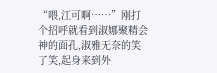“喂,江可啊……”刚打个招呼就看到淑娜聚精会神的面孔,淑雅无奈的笑了笑,起身来到外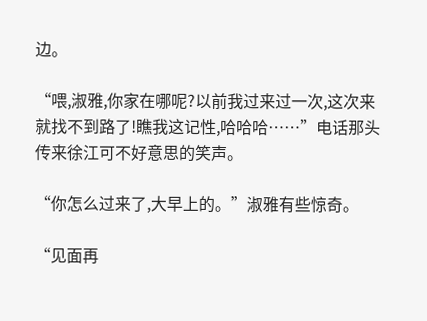边。

“喂,淑雅,你家在哪呢?以前我过来过一次,这次来就找不到路了!瞧我这记性,哈哈哈……”电话那头传来徐江可不好意思的笑声。

“你怎么过来了,大早上的。”淑雅有些惊奇。

“见面再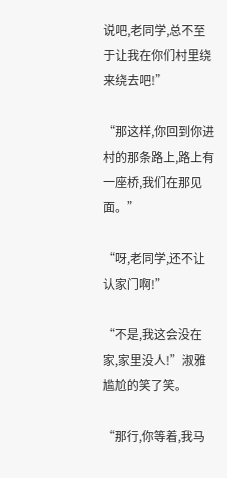说吧,老同学,总不至于让我在你们村里绕来绕去吧!”

“那这样,你回到你进村的那条路上,路上有一座桥,我们在那见面。”

“呀,老同学,还不让认家门啊!”

“不是,我这会没在家,家里没人!”淑雅尴尬的笑了笑。

“那行,你等着,我马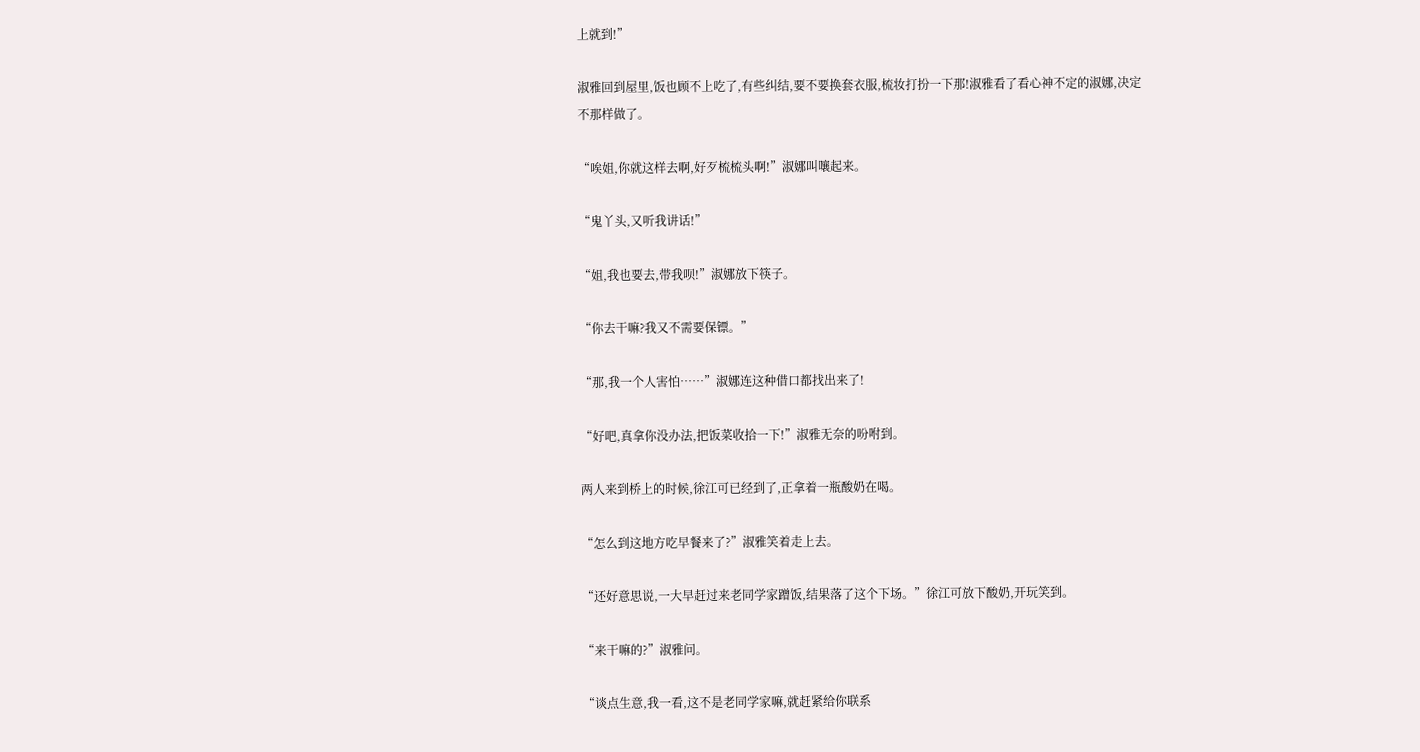上就到!”

淑雅回到屋里,饭也顾不上吃了,有些纠结,要不要换套衣服,梳妆打扮一下那!淑雅看了看心神不定的淑娜,决定不那样做了。

“唉姐,你就这样去啊,好歹梳梳头啊!”淑娜叫嚷起来。

“鬼丫头,又听我讲话!”

“姐,我也要去,带我呗!”淑娜放下筷子。

“你去干嘛?我又不需要保镖。”

“那,我一个人害怕……”淑娜连这种借口都找出来了!

“好吧,真拿你没办法,把饭菜收拾一下!”淑雅无奈的吩咐到。

两人来到桥上的时候,徐江可已经到了,正拿着一瓶酸奶在喝。

“怎么到这地方吃早餐来了?”淑雅笑着走上去。

“还好意思说,一大早赶过来老同学家蹭饭,结果落了这个下场。”徐江可放下酸奶,开玩笑到。

“来干嘛的?”淑雅问。

“谈点生意,我一看,这不是老同学家嘛,就赶紧给你联系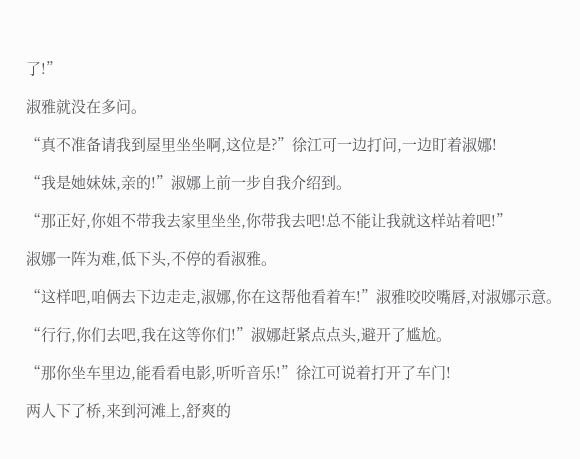了!”

淑雅就没在多问。

“真不准备请我到屋里坐坐啊,这位是?”徐江可一边打问,一边盯着淑娜!

“我是她妹妹,亲的!”淑娜上前一步自我介绍到。

“那正好,你姐不带我去家里坐坐,你带我去吧!总不能让我就这样站着吧!”

淑娜一阵为难,低下头,不停的看淑雅。

“这样吧,咱俩去下边走走,淑娜,你在这帮他看着车!”淑雅咬咬嘴唇,对淑娜示意。

“行行,你们去吧,我在这等你们!”淑娜赶紧点点头,避开了尴尬。

“那你坐车里边,能看看电影,听听音乐!”徐江可说着打开了车门!

两人下了桥,来到河滩上,舒爽的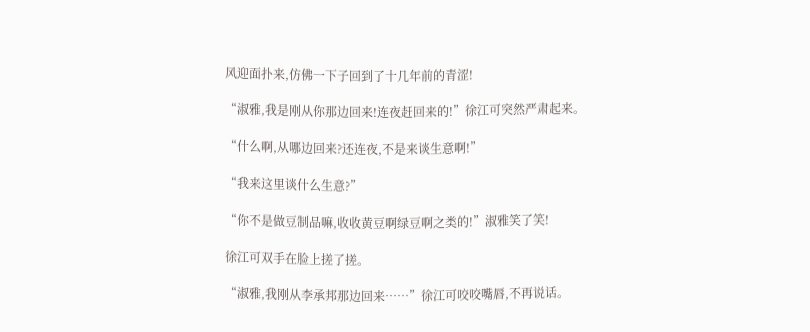风迎面扑来,仿佛一下子回到了十几年前的青涩!

“淑雅,我是刚从你那边回来!连夜赶回来的!”徐江可突然严肃起来。

“什么啊,从哪边回来?还连夜,不是来谈生意啊!”

“我来这里谈什么生意?”

“你不是做豆制品嘛,收收黄豆啊绿豆啊之类的!”淑雅笑了笑!

徐江可双手在脸上搓了搓。

“淑雅,我刚从李承邦那边回来……”徐江可咬咬嘴唇,不再说话。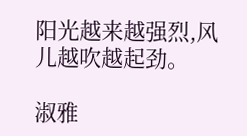阳光越来越强烈,风儿越吹越起劲。

淑雅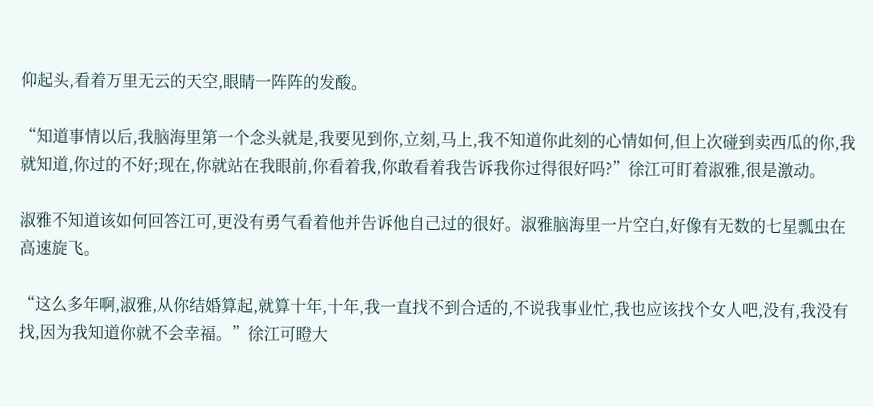仰起头,看着万里无云的天空,眼睛一阵阵的发酸。

“知道事情以后,我脑海里第一个念头就是,我要见到你,立刻,马上,我不知道你此刻的心情如何,但上次碰到卖西瓜的你,我就知道,你过的不好;现在,你就站在我眼前,你看着我,你敢看着我告诉我你过得很好吗?”徐江可盯着淑雅,很是激动。

淑雅不知道该如何回答江可,更没有勇气看着他并告诉他自己过的很好。淑雅脑海里一片空白,好像有无数的七星瓢虫在高速旋飞。

“这么多年啊,淑雅,从你结婚算起,就算十年,十年,我一直找不到合适的,不说我事业忙,我也应该找个女人吧,没有,我没有找,因为我知道你就不会幸福。”徐江可瞪大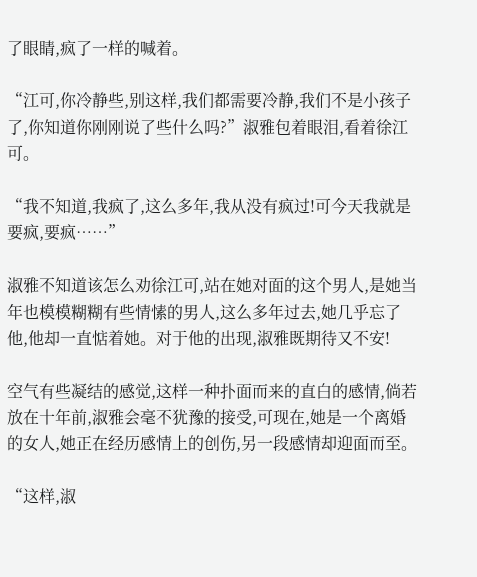了眼睛,疯了一样的喊着。

“江可,你冷静些,别这样,我们都需要冷静,我们不是小孩子了,你知道你刚刚说了些什么吗?”淑雅包着眼泪,看着徐江可。

“我不知道,我疯了,这么多年,我从没有疯过!可今天我就是要疯,要疯……”

淑雅不知道该怎么劝徐江可,站在她对面的这个男人,是她当年也模模糊糊有些情愫的男人,这么多年过去,她几乎忘了他,他却一直惦着她。对于他的出现,淑雅既期待又不安!

空气有些凝结的感觉,这样一种扑面而来的直白的感情,倘若放在十年前,淑雅会毫不犹豫的接受,可现在,她是一个离婚的女人,她正在经历感情上的创伤,另一段感情却迎面而至。

“这样,淑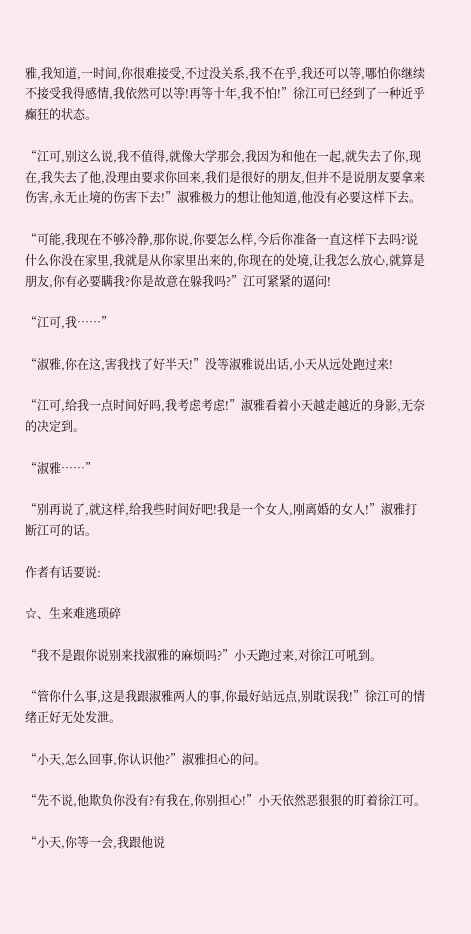雅,我知道,一时间,你很难接受,不过没关系,我不在乎,我还可以等,哪怕你继续不接受我得感情,我依然可以等!再等十年,我不怕!”徐江可已经到了一种近乎癫狂的状态。

“江可,别这么说,我不值得,就像大学那会,我因为和他在一起,就失去了你,现在,我失去了他,没理由要求你回来,我们是很好的朋友,但并不是说朋友要拿来伤害,永无止境的伤害下去!”淑雅极力的想让他知道,他没有必要这样下去。

“可能,我现在不够冷静,那你说,你要怎么样,今后你准备一直这样下去吗?说什么你没在家里,我就是从你家里出来的,你现在的处境,让我怎么放心,就算是朋友,你有必要瞒我?你是故意在躲我吗?”江可紧紧的逼问!

“江可,我……”

“淑雅,你在这,害我找了好半天!”没等淑雅说出话,小天从远处跑过来!

“江可,给我一点时间好吗,我考虑考虑!”淑雅看着小天越走越近的身影,无奈的决定到。

“淑雅……”

“别再说了,就这样,给我些时间好吧!我是一个女人,刚离婚的女人!”淑雅打断江可的话。

作者有话要说:

☆、生来难逃琐碎

“我不是跟你说别来找淑雅的麻烦吗?”小天跑过来,对徐江可吼到。

“管你什么事,这是我跟淑雅两人的事,你最好站远点,别耽误我!”徐江可的情绪正好无处发泄。

“小天,怎么回事,你认识他?”淑雅担心的问。

“先不说,他欺负你没有?有我在,你别担心!”小天依然恶狠狠的盯着徐江可。

“小天,你等一会,我跟他说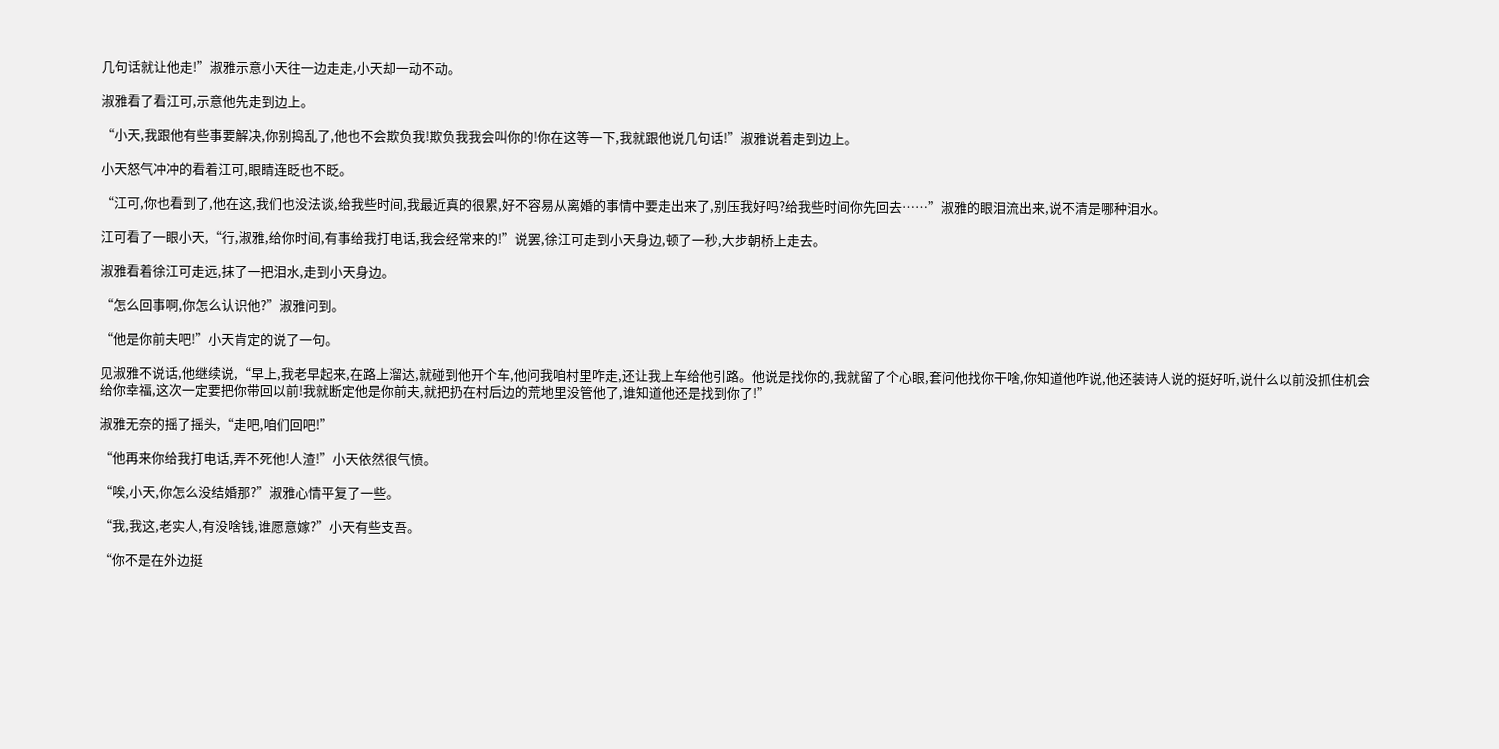几句话就让他走!”淑雅示意小天往一边走走,小天却一动不动。

淑雅看了看江可,示意他先走到边上。

“小天,我跟他有些事要解决,你别捣乱了,他也不会欺负我!欺负我我会叫你的!你在这等一下,我就跟他说几句话!”淑雅说着走到边上。

小天怒气冲冲的看着江可,眼睛连眨也不眨。

“江可,你也看到了,他在这,我们也没法谈,给我些时间,我最近真的很累,好不容易从离婚的事情中要走出来了,别压我好吗?给我些时间你先回去……”淑雅的眼泪流出来,说不清是哪种泪水。

江可看了一眼小天,“行,淑雅,给你时间,有事给我打电话,我会经常来的!”说罢,徐江可走到小天身边,顿了一秒,大步朝桥上走去。

淑雅看着徐江可走远,抹了一把泪水,走到小天身边。

“怎么回事啊,你怎么认识他?”淑雅问到。

“他是你前夫吧!”小天肯定的说了一句。

见淑雅不说话,他继续说,“早上,我老早起来,在路上溜达,就碰到他开个车,他问我咱村里咋走,还让我上车给他引路。他说是找你的,我就留了个心眼,套问他找你干啥,你知道他咋说,他还装诗人说的挺好听,说什么以前没抓住机会给你幸福,这次一定要把你带回以前!我就断定他是你前夫,就把扔在村后边的荒地里没管他了,谁知道他还是找到你了!”

淑雅无奈的摇了摇头,“走吧,咱们回吧!”

“他再来你给我打电话,弄不死他!人渣!”小天依然很气愤。

“唉,小天,你怎么没结婚那?”淑雅心情平复了一些。

“我,我这,老实人,有没啥钱,谁愿意嫁?”小天有些支吾。

“你不是在外边挺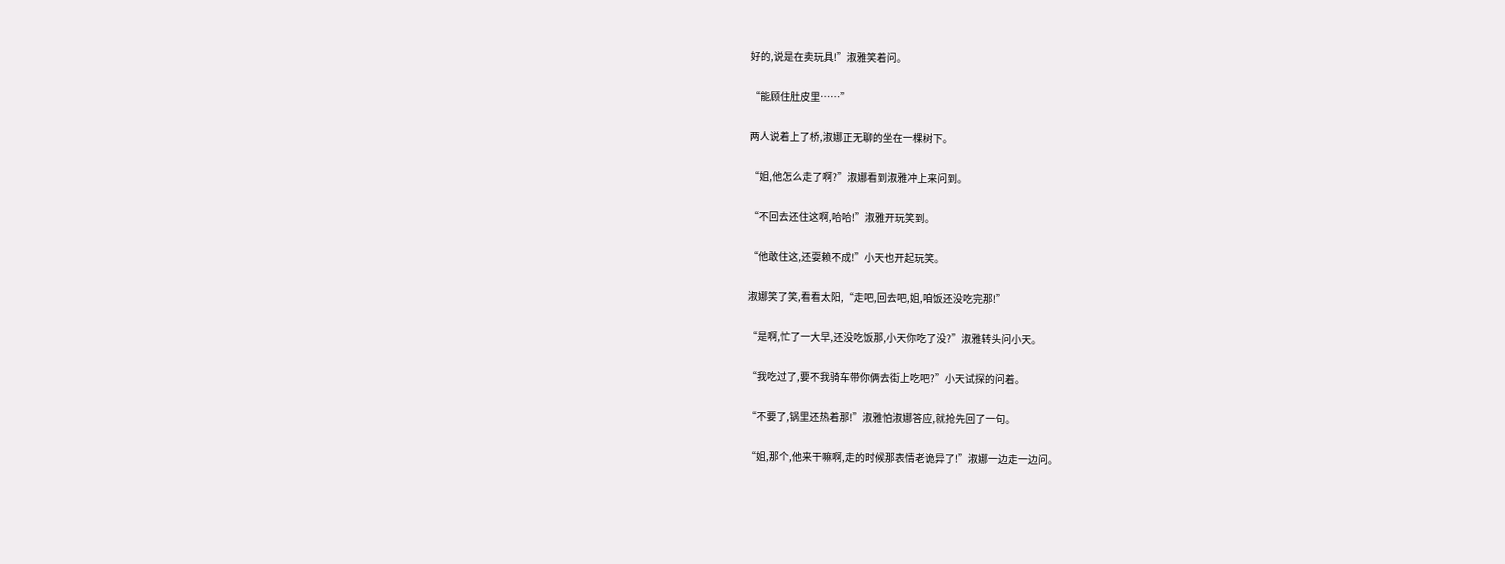好的,说是在卖玩具!”淑雅笑着问。

“能顾住肚皮里……”

两人说着上了桥,淑娜正无聊的坐在一棵树下。

“姐,他怎么走了啊?”淑娜看到淑雅冲上来问到。

“不回去还住这啊,哈哈!”淑雅开玩笑到。

“他敢住这,还耍赖不成!”小天也开起玩笑。

淑娜笑了笑,看看太阳,“走吧,回去吧,姐,咱饭还没吃完那!”

“是啊,忙了一大早,还没吃饭那,小天你吃了没?”淑雅转头问小天。

“我吃过了,要不我骑车带你俩去街上吃吧?”小天试探的问着。

“不要了,锅里还热着那!”淑雅怕淑娜答应,就抢先回了一句。

“姐,那个,他来干嘛啊,走的时候那表情老诡异了!”淑娜一边走一边问。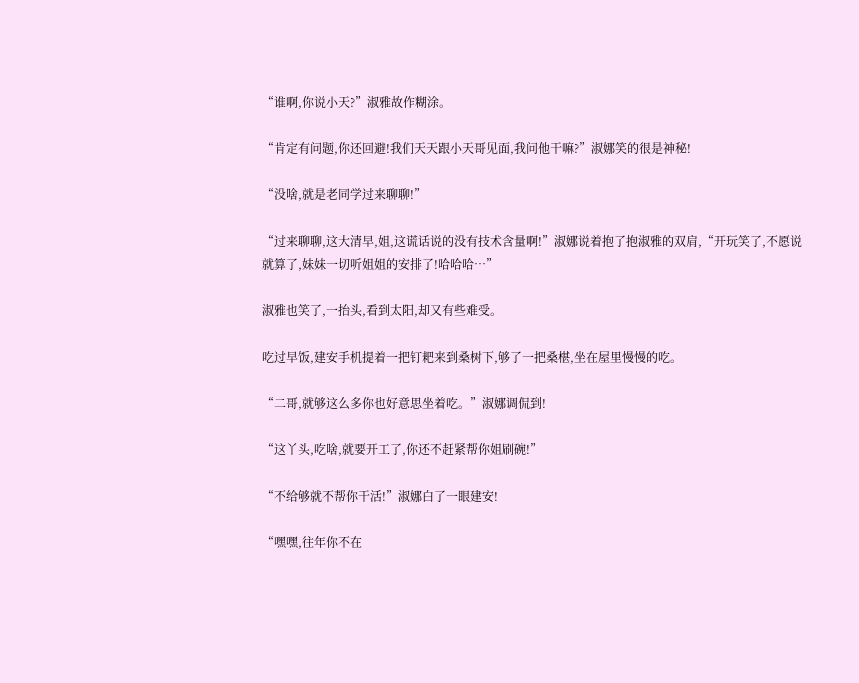“谁啊,你说小天?”淑雅故作糊涂。

“肯定有问题,你还回避!我们天天跟小天哥见面,我问他干嘛?”淑娜笑的很是神秘!

“没啥,就是老同学过来聊聊!”

“过来聊聊,这大清早,姐,这谎话说的没有技术含量啊!”淑娜说着抱了抱淑雅的双肩,“开玩笑了,不愿说就算了,妹妹一切听姐姐的安排了!哈哈哈…”

淑雅也笑了,一抬头,看到太阳,却又有些难受。

吃过早饭,建安手机提着一把钉耙来到桑树下,够了一把桑椹,坐在屋里慢慢的吃。

“二哥,就够这么多你也好意思坐着吃。”淑娜调侃到!

“这丫头,吃啥,就要开工了,你还不赶紧帮你姐刷碗!”

“不给够就不帮你干活!”淑娜白了一眼建安!

“嘿嘿,往年你不在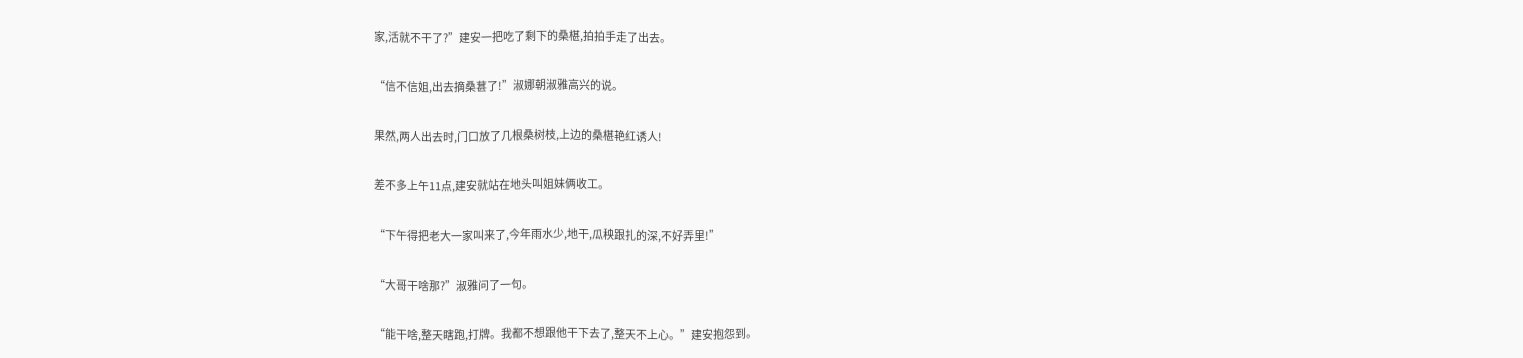家,活就不干了?”建安一把吃了剩下的桑椹,拍拍手走了出去。

“信不信姐,出去摘桑葚了!”淑娜朝淑雅高兴的说。

果然,两人出去时,门口放了几根桑树枝,上边的桑椹艳红诱人!

差不多上午11点,建安就站在地头叫姐妹俩收工。

“下午得把老大一家叫来了,今年雨水少,地干,瓜秧跟扎的深,不好弄里!”

“大哥干啥那?”淑雅问了一句。

“能干啥,整天瞎跑,打牌。我都不想跟他干下去了,整天不上心。”建安抱怨到。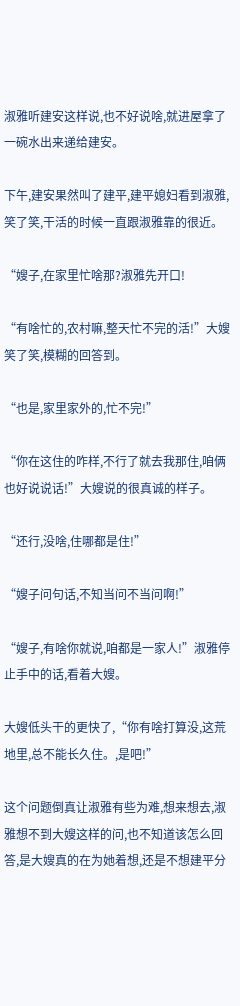淑雅听建安这样说,也不好说啥,就进屋拿了一碗水出来递给建安。

下午,建安果然叫了建平,建平媳妇看到淑雅,笑了笑,干活的时候一直跟淑雅靠的很近。

“嫂子,在家里忙啥那?淑雅先开口!

“有啥忙的,农村嘛,整天忙不完的活!”大嫂笑了笑,模糊的回答到。

“也是,家里家外的,忙不完!”

“你在这住的咋样,不行了就去我那住,咱俩也好说说话!”大嫂说的很真诚的样子。

“还行,没啥,住哪都是住!”

“嫂子问句话,不知当问不当问啊!”

“嫂子,有啥你就说,咱都是一家人!”淑雅停止手中的话,看着大嫂。

大嫂低头干的更快了,“你有啥打算没,这荒地里,总不能长久住。,是吧!”

这个问题倒真让淑雅有些为难,想来想去,淑雅想不到大嫂这样的问,也不知道该怎么回答,是大嫂真的在为她着想,还是不想建平分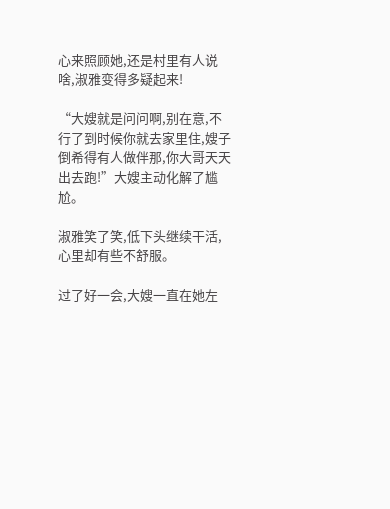心来照顾她,还是村里有人说啥,淑雅变得多疑起来!

“大嫂就是问问啊,别在意,不行了到时候你就去家里住,嫂子倒希得有人做伴那,你大哥天天出去跑!”大嫂主动化解了尴尬。

淑雅笑了笑,低下头继续干活,心里却有些不舒服。

过了好一会,大嫂一直在她左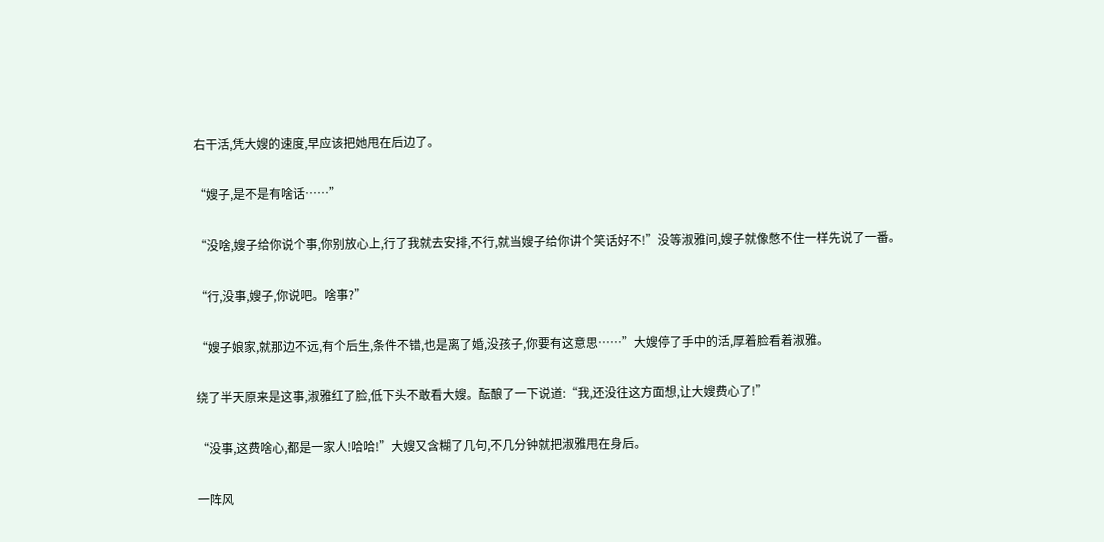右干活,凭大嫂的速度,早应该把她甩在后边了。

“嫂子,是不是有啥话……”

“没啥,嫂子给你说个事,你别放心上,行了我就去安排,不行,就当嫂子给你讲个笑话好不!”没等淑雅问,嫂子就像憋不住一样先说了一番。

“行,没事,嫂子,你说吧。啥事?”

“嫂子娘家,就那边不远,有个后生,条件不错,也是离了婚,没孩子,你要有这意思……”大嫂停了手中的活,厚着脸看着淑雅。

绕了半天原来是这事,淑雅红了脸,低下头不敢看大嫂。酝酿了一下说道:“我,还没往这方面想,让大嫂费心了!”

“没事,这费啥心,都是一家人!哈哈!”大嫂又含糊了几句,不几分钟就把淑雅甩在身后。

一阵风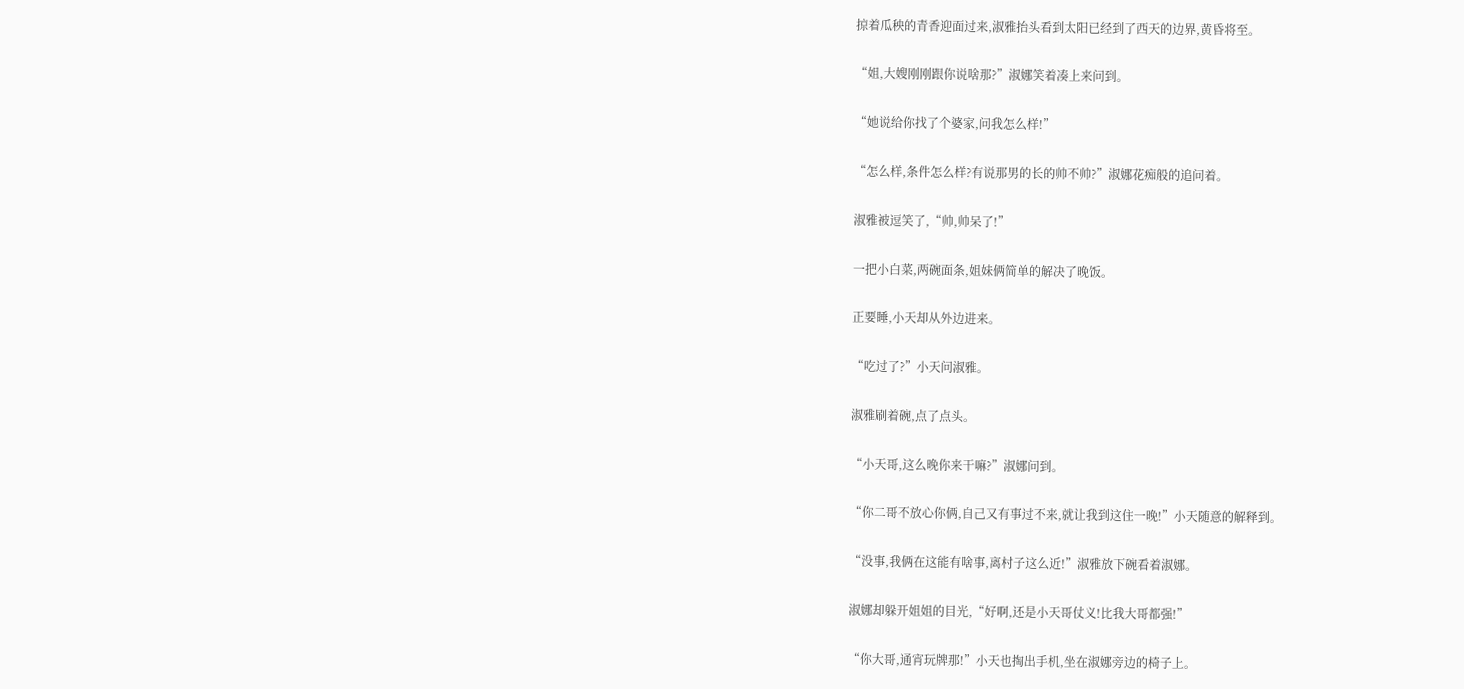掠着瓜秧的青香迎面过来,淑雅抬头看到太阳已经到了西天的边界,黄昏将至。

“姐,大嫂刚刚跟你说啥那?”淑娜笑着凑上来问到。

“她说给你找了个婆家,问我怎么样!”

“怎么样,条件怎么样?有说那男的长的帅不帅?”淑娜花痴般的追问着。

淑雅被逗笑了,“帅,帅呆了!”

一把小白菜,两碗面条,姐妹俩简单的解决了晚饭。

正要睡,小天却从外边进来。

“吃过了?”小天问淑雅。

淑雅刷着碗,点了点头。

“小天哥,这么晚你来干嘛?”淑娜问到。

“你二哥不放心你俩,自己又有事过不来,就让我到这住一晚!”小天随意的解释到。

“没事,我俩在这能有啥事,离村子这么近!”淑雅放下碗看着淑娜。

淑娜却躲开姐姐的目光,“好啊,还是小天哥仗义!比我大哥都强!”

“你大哥,通宵玩牌那!”小天也掏出手机,坐在淑娜旁边的椅子上。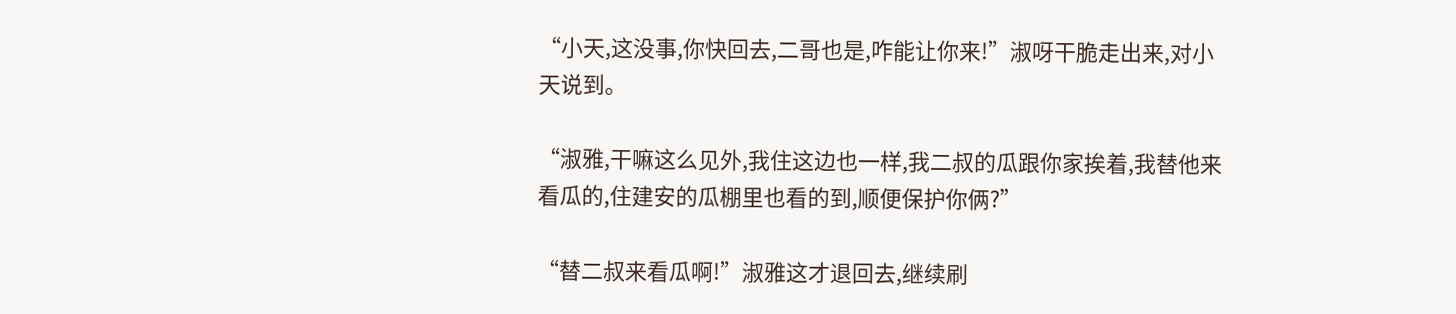“小天,这没事,你快回去,二哥也是,咋能让你来!”淑呀干脆走出来,对小天说到。

“淑雅,干嘛这么见外,我住这边也一样,我二叔的瓜跟你家挨着,我替他来看瓜的,住建安的瓜棚里也看的到,顺便保护你俩?”

“替二叔来看瓜啊!”淑雅这才退回去,继续刷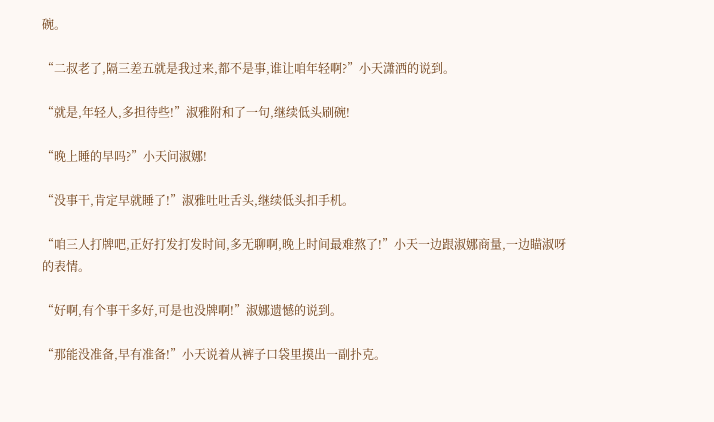碗。

“二叔老了,隔三差五就是我过来,都不是事,谁让咱年轻啊?”小天潇洒的说到。

“就是,年轻人,多担待些!”淑雅附和了一句,继续低头刷碗!

“晚上睡的早吗?”小天问淑娜!

“没事干,肯定早就睡了!”淑雅吐吐舌头,继续低头扣手机。

“咱三人打牌吧,正好打发打发时间,多无聊啊,晚上时间最难熬了!”小天一边跟淑娜商量,一边瞄淑呀的表情。

“好啊,有个事干多好,可是也没牌啊!”淑娜遗憾的说到。

“那能没准备,早有准备!”小天说着从裤子口袋里摸出一副扑克。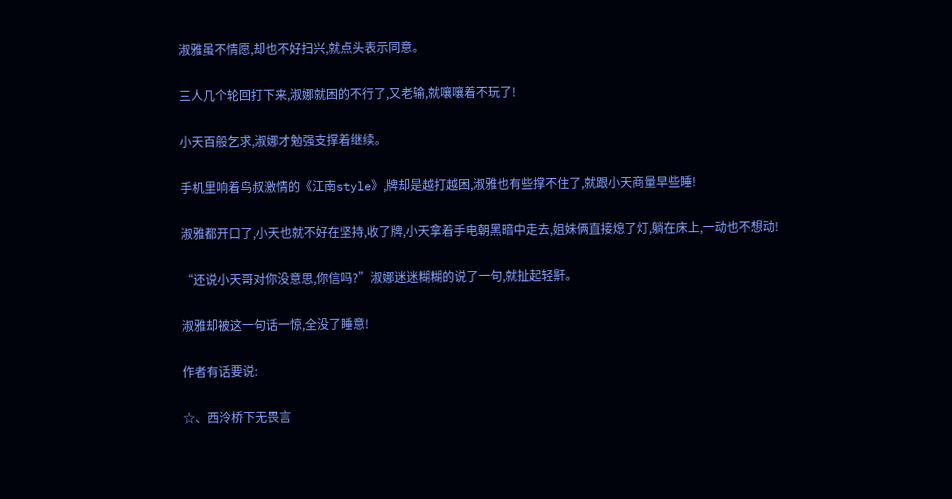淑雅虽不情愿,却也不好扫兴,就点头表示同意。

三人几个轮回打下来,淑娜就困的不行了,又老输,就嚷嚷着不玩了!

小天百般乞求,淑娜才勉强支撑着继续。

手机里响着鸟叔激情的《江南style》,牌却是越打越困,淑雅也有些撑不住了,就跟小天商量早些睡!

淑雅都开口了,小天也就不好在坚持,收了牌,小天拿着手电朝黑暗中走去,姐妹俩直接熄了灯,躺在床上,一动也不想动!

“还说小天哥对你没意思,你信吗?”淑娜迷迷糊糊的说了一句,就扯起轻鼾。

淑雅却被这一句话一惊,全没了睡意!

作者有话要说:

☆、西泠桥下无畏言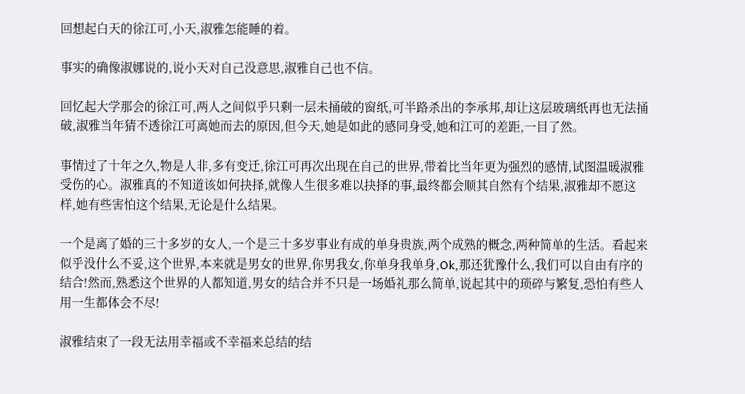回想起白天的徐江可,小天,淑雅怎能睡的着。

事实的确像淑娜说的,说小天对自己没意思,淑雅自己也不信。

回忆起大学那会的徐江可,两人之间似乎只剩一层未捅破的窗纸,可半路杀出的李承邦,却让这层玻璃纸再也无法捅破,淑雅当年猜不透徐江可离她而去的原因,但今天,她是如此的感同身受,她和江可的差距,一目了然。

事情过了十年之久,物是人非,多有变迁,徐江可再次出现在自己的世界,带着比当年更为强烈的感情,试图温暖淑雅受伤的心。淑雅真的不知道该如何抉择,就像人生很多难以抉择的事,最终都会顺其自然有个结果,淑雅却不愿这样,她有些害怕这个结果,无论是什么结果。

一个是离了婚的三十多岁的女人,一个是三十多岁事业有成的单身贵族,两个成熟的概念,两种简单的生活。看起来似乎没什么不妥,这个世界,本来就是男女的世界,你男我女,你单身我单身,Ok,那还犹豫什么,我们可以自由有序的结合!然而,熟悉这个世界的人都知道,男女的结合并不只是一场婚礼那么简单,说起其中的琐碎与繁复,恐怕有些人用一生都体会不尽!

淑雅结束了一段无法用幸福或不幸福来总结的结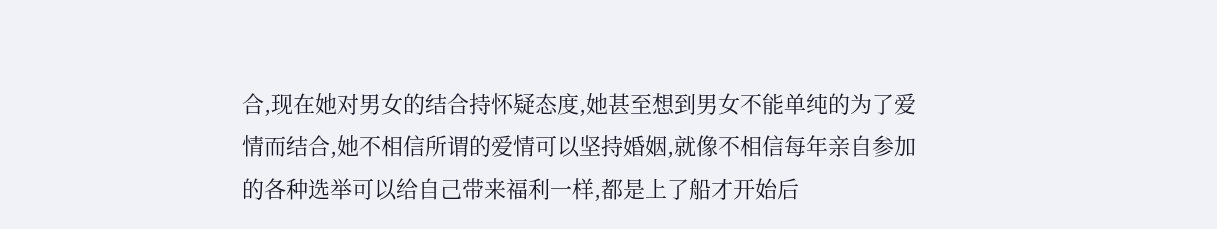合,现在她对男女的结合持怀疑态度,她甚至想到男女不能单纯的为了爱情而结合,她不相信所谓的爱情可以坚持婚姻,就像不相信每年亲自参加的各种选举可以给自己带来福利一样,都是上了船才开始后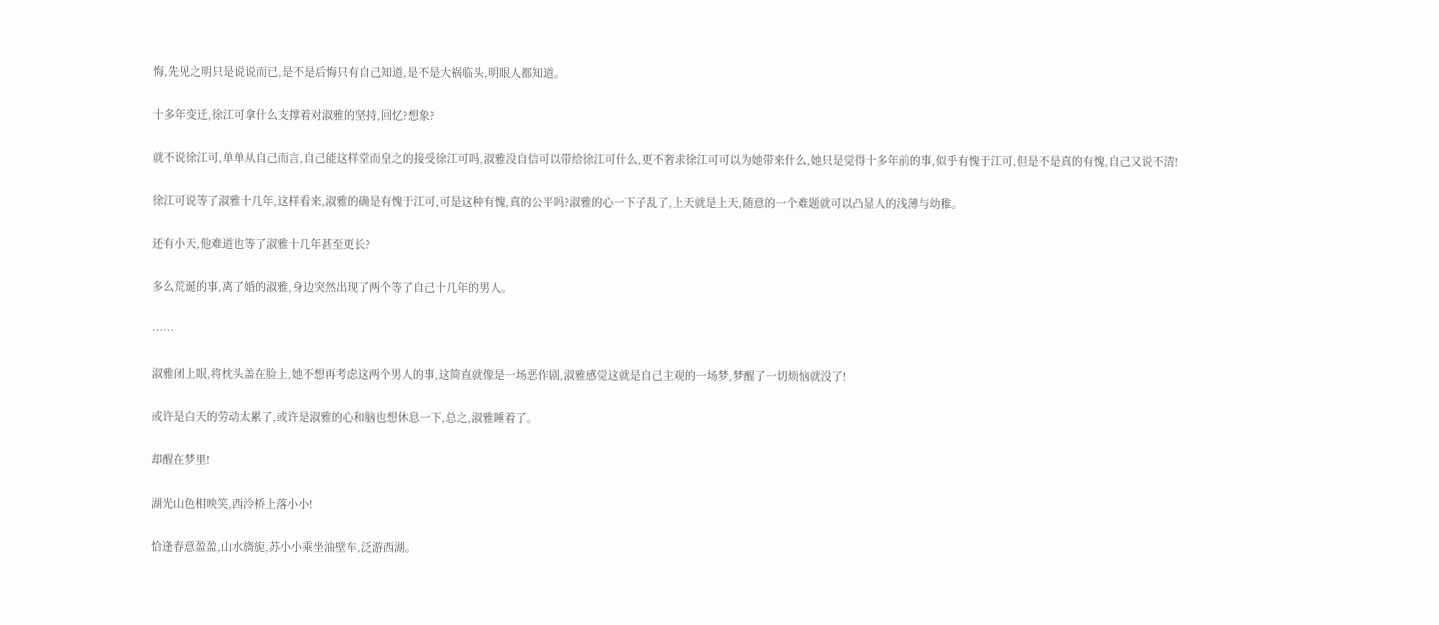悔,先见之明只是说说而已,是不是后悔只有自己知道,是不是大祸临头,明眼人都知道。

十多年变迁,徐江可拿什么支撑着对淑雅的坚持,回忆?想象?

就不说徐江可,单单从自己而言,自己能这样堂而皇之的接受徐江可吗,淑雅没自信可以带给徐江可什么,更不奢求徐江可可以为她带来什么,她只是觉得十多年前的事,似乎有愧于江可,但是不是真的有愧,自己又说不清!

徐江可说等了淑雅十几年,这样看来,淑雅的确是有愧于江可,可是这种有愧,真的公平吗?淑雅的心一下子乱了,上天就是上天,随意的一个难题就可以凸显人的浅薄与幼稚。

还有小天,他难道也等了淑雅十几年甚至更长?

多么荒诞的事,离了婚的淑雅,身边突然出现了两个等了自己十几年的男人。

……

淑雅闭上眼,将枕头盖在脸上,她不想再考虑这两个男人的事,这简直就像是一场恶作剧,淑雅感觉这就是自己主观的一场梦,梦醒了一切烦恼就没了!

或许是白天的劳动太累了,或许是淑雅的心和脑也想休息一下,总之,淑雅睡着了。

却醒在梦里!

湖光山色相映笑,西泠桥上落小小!

恰逢春意盈盈,山水旖旎,苏小小乘坐油壁车,泛游西湖。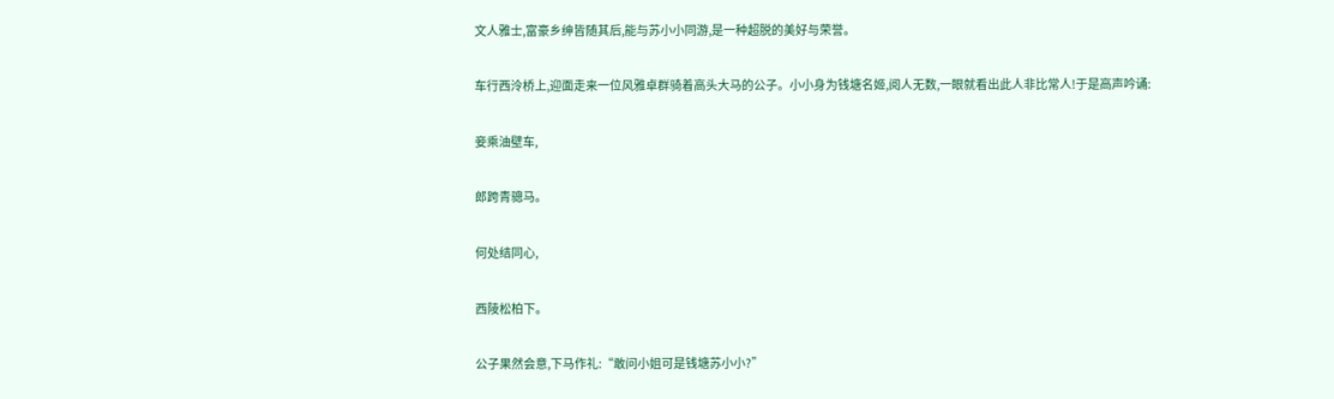文人雅士,富豪乡绅皆随其后,能与苏小小同游,是一种超脱的美好与荣誉。

车行西泠桥上,迎面走来一位风雅卓群骑着高头大马的公子。小小身为钱塘名姬,阅人无数,一眼就看出此人非比常人!于是高声吟诵:

妾乘油壁车,

郎跨青骢马。

何处结同心,

西陵松柏下。

公子果然会意,下马作礼:“敢问小姐可是钱塘苏小小?”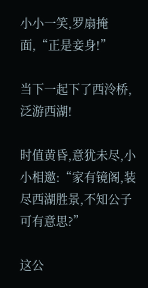小小一笑,罗扇掩面,“正是妾身!”

当下一起下了西泠桥,泛游西湖!

时值黄昏,意犹未尽,小小相邀:“家有镜阁,装尽西湖胜景,不知公子可有意思?”

这公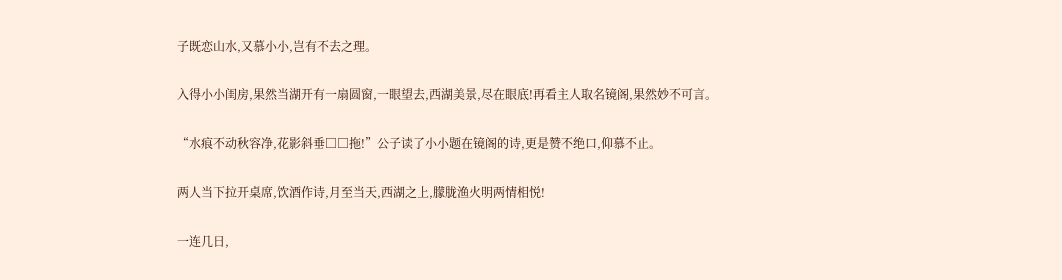子既恋山水,又慕小小,岂有不去之理。

入得小小闺房,果然当湖开有一扇圆窗,一眼望去,西湖美景,尽在眼底!再看主人取名镜阁,果然妙不可言。

“水痕不动秋容净,花影斜垂□□拖!”公子读了小小题在镜阁的诗,更是赞不绝口,仰慕不止。

两人当下拉开桌席,饮酒作诗,月至当天,西湖之上,朦胧渔火明两情相悦!

一连几日,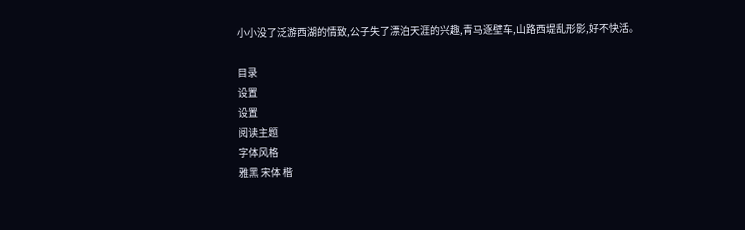小小没了泛游西湖的情致,公子失了漂泊天涯的兴趣,青马逐壁车,山路西堤乱形影,好不快活。

目录
设置
设置
阅读主题
字体风格
雅黑 宋体 楷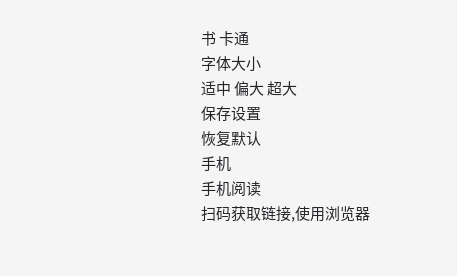书 卡通
字体大小
适中 偏大 超大
保存设置
恢复默认
手机
手机阅读
扫码获取链接,使用浏览器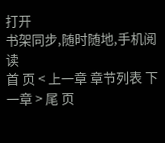打开
书架同步,随时随地,手机阅读
首 页 < 上一章 章节列表 下一章 > 尾 页